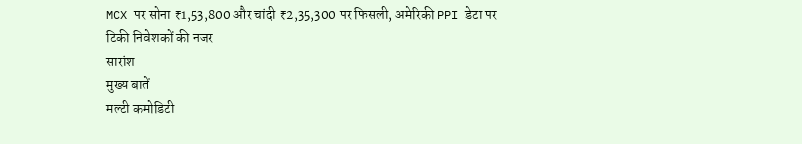MCX पर सोना ₹1,53,800 और चांदी ₹2,35,300 पर फिसली, अमेरिकी PPI डेटा पर टिकी निवेशकों की नजर
सारांश
मुख्य बातें
मल्टी कमोडिटी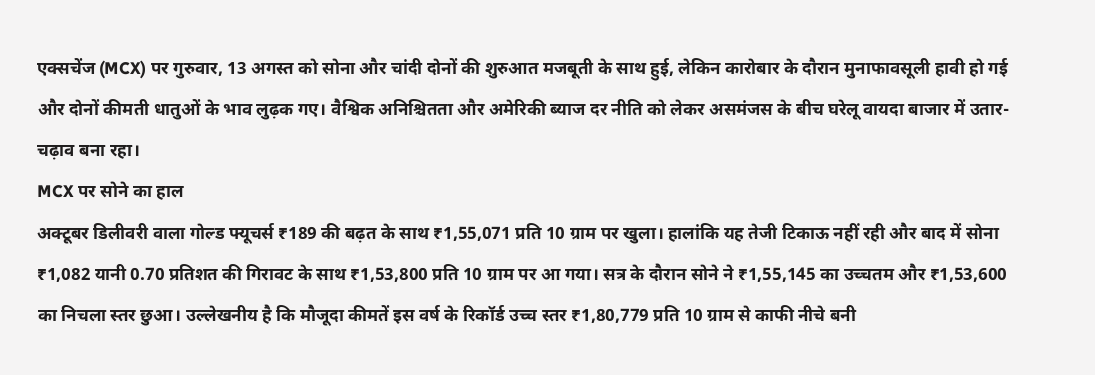एक्सचेंज (MCX) पर गुरुवार, 13 अगस्त को सोना और चांदी दोनों की शुरुआत मजबूती के साथ हुई, लेकिन कारोबार के दौरान मुनाफावसूली हावी हो गई और दोनों कीमती धातुओं के भाव लुढ़क गए। वैश्विक अनिश्चितता और अमेरिकी ब्याज दर नीति को लेकर असमंजस के बीच घरेलू वायदा बाजार में उतार-चढ़ाव बना रहा।
MCX पर सोने का हाल
अक्टूबर डिलीवरी वाला गोल्ड फ्यूचर्स ₹189 की बढ़त के साथ ₹1,55,071 प्रति 10 ग्राम पर खुला। हालांकि यह तेजी टिकाऊ नहीं रही और बाद में सोना ₹1,082 यानी 0.70 प्रतिशत की गिरावट के साथ ₹1,53,800 प्रति 10 ग्राम पर आ गया। सत्र के दौरान सोने ने ₹1,55,145 का उच्चतम और ₹1,53,600 का निचला स्तर छुआ। उल्लेखनीय है कि मौजूदा कीमतें इस वर्ष के रिकॉर्ड उच्च स्तर ₹1,80,779 प्रति 10 ग्राम से काफी नीचे बनी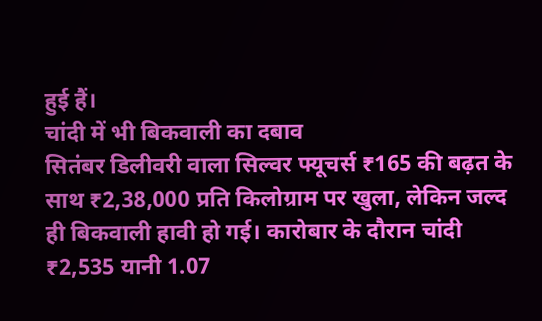हुई हैं।
चांदी में भी बिकवाली का दबाव
सितंबर डिलीवरी वाला सिल्वर फ्यूचर्स ₹165 की बढ़त के साथ ₹2,38,000 प्रति किलोग्राम पर खुला, लेकिन जल्द ही बिकवाली हावी हो गई। कारोबार के दौरान चांदी ₹2,535 यानी 1.07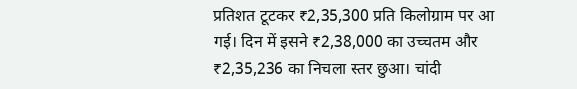प्रतिशत टूटकर ₹2,35,300 प्रति किलोग्राम पर आ गई। दिन में इसने ₹2,38,000 का उच्चतम और ₹2,35,236 का निचला स्तर छुआ। चांदी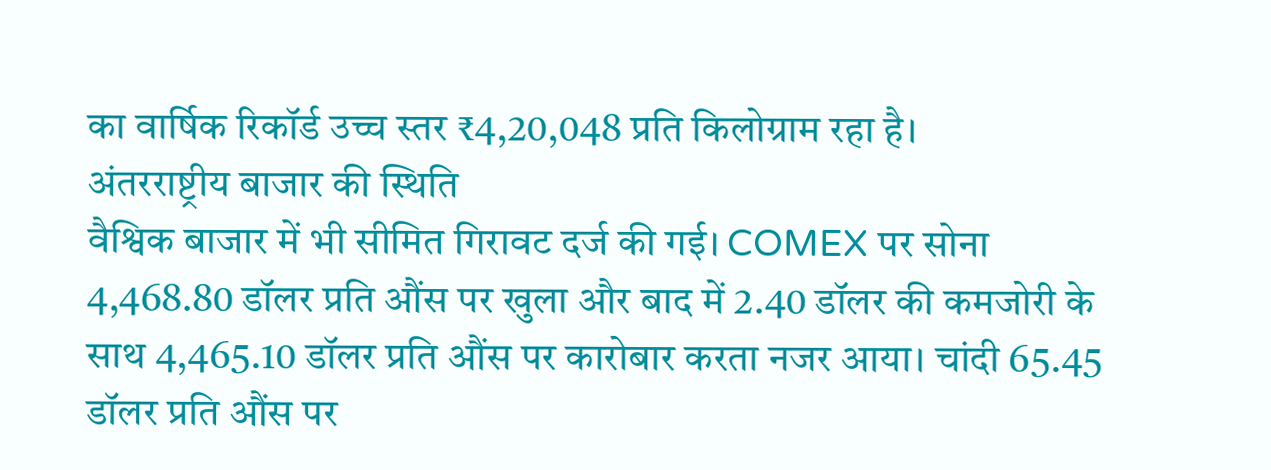का वार्षिक रिकॉर्ड उच्च स्तर ₹4,20,048 प्रति किलोग्राम रहा है।
अंतरराष्ट्रीय बाजार की स्थिति
वैश्विक बाजार में भी सीमित गिरावट दर्ज की गई। COMEX पर सोना 4,468.80 डॉलर प्रति औंस पर खुला और बाद में 2.40 डॉलर की कमजोरी के साथ 4,465.10 डॉलर प्रति औंस पर कारोबार करता नजर आया। चांदी 65.45 डॉलर प्रति औंस पर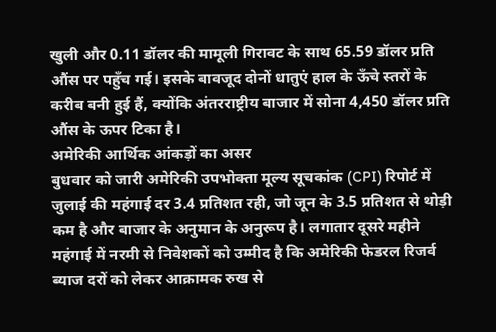खुली और 0.11 डॉलर की मामूली गिरावट के साथ 65.59 डॉलर प्रति औंस पर पहुँच गई। इसके बावजूद दोनों धातुएं हाल के ऊँचे स्तरों के करीब बनी हुई हैं, क्योंकि अंतरराष्ट्रीय बाजार में सोना 4,450 डॉलर प्रति औंस के ऊपर टिका है।
अमेरिकी आर्थिक आंकड़ों का असर
बुधवार को जारी अमेरिकी उपभोक्ता मूल्य सूचकांक (CPI) रिपोर्ट में जुलाई की महंगाई दर 3.4 प्रतिशत रही, जो जून के 3.5 प्रतिशत से थोड़ी कम है और बाजार के अनुमान के अनुरूप है। लगातार दूसरे महीने महंगाई में नरमी से निवेशकों को उम्मीद है कि अमेरिकी फेडरल रिजर्व ब्याज दरों को लेकर आक्रामक रुख से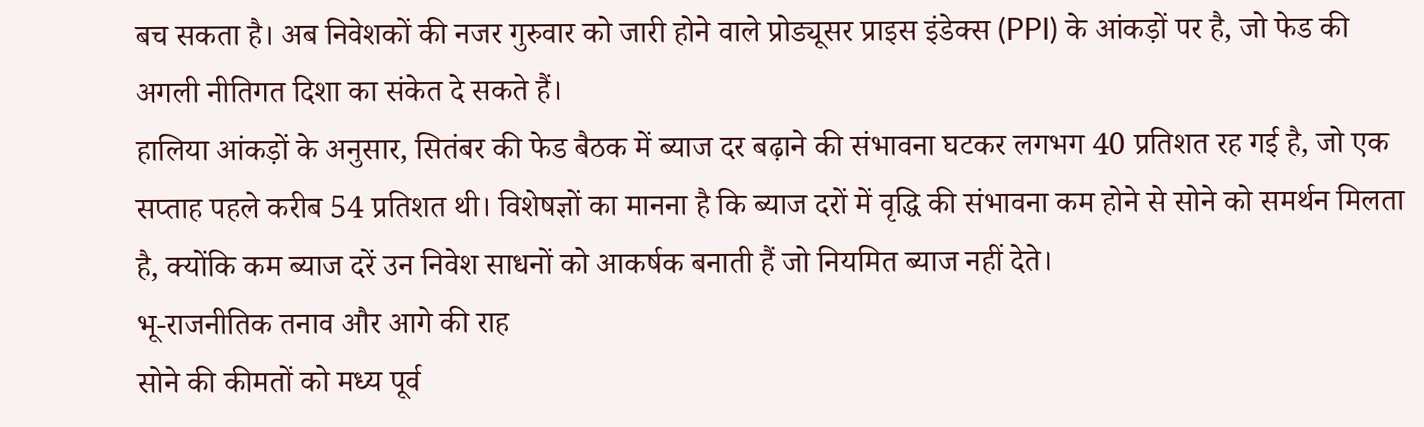बच सकता है। अब निवेशकों की नजर गुरुवार को जारी होने वाले प्रोड्यूसर प्राइस इंडेक्स (PPI) के आंकड़ों पर है, जो फेड की अगली नीतिगत दिशा का संकेत दे सकते हैं।
हालिया आंकड़ों के अनुसार, सितंबर की फेड बैठक में ब्याज दर बढ़ाने की संभावना घटकर लगभग 40 प्रतिशत रह गई है, जो एक सप्ताह पहले करीब 54 प्रतिशत थी। विशेषज्ञों का मानना है कि ब्याज दरों में वृद्धि की संभावना कम होने से सोने को समर्थन मिलता है, क्योंकि कम ब्याज दरें उन निवेश साधनों को आकर्षक बनाती हैं जो नियमित ब्याज नहीं देते।
भू-राजनीतिक तनाव और आगे की राह
सोने की कीमतों को मध्य पूर्व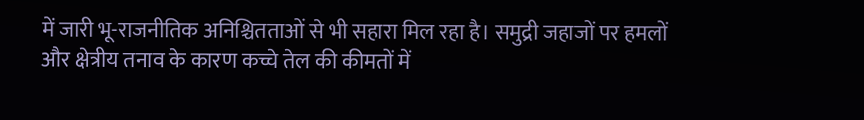में जारी भू-राजनीतिक अनिश्चितताओं से भी सहारा मिल रहा है। समुद्री जहाजों पर हमलों और क्षेत्रीय तनाव के कारण कच्चे तेल की कीमतों में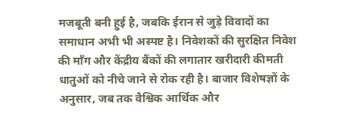मजबूती बनी हुई है, जबकि ईरान से जुड़े विवादों का समाधान अभी भी अस्पष्ट है। निवेशकों की सुरक्षित निवेश की माँग और केंद्रीय बैंकों की लगातार खरीदारी कीमती धातुओं को नीचे जाने से रोक रही है। बाजार विशेषज्ञों के अनुसार, जब तक वैश्विक आर्थिक और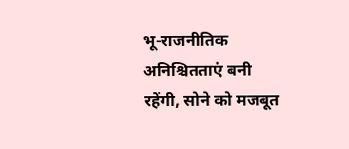भू-राजनीतिक अनिश्चितताएं बनी रहेंगी, सोने को मजबूत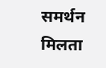समर्थन मिलता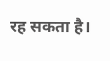रह सकता है।